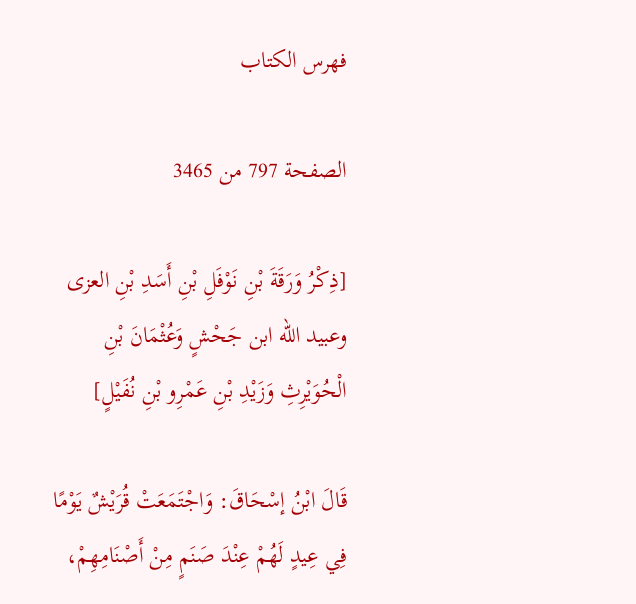فهرس الكتاب

الصفحة 797 من 3465

[ذِكْرُ وَرَقَةَ بْنِ نَوْفَلِ بْنِ أَسَدِ بْنِ العزى وعبيد الله ابن جَحْشٍ وَعُثْمَانَ بْنِ الْحُوَيْرِثِ وَزَيْدِ بْنِ عَمْرِو بْنِ نُفَيْلٍ]

قَالَ ابْنُ إسْحَاقَ: وَاجْتَمَعَتْ قُرَيْشٌ يَوْمًا فِي عِيدٍ لَهُمْ عِنْدَ صَنَمٍ مِنْ أَصْنَامِهِمْ،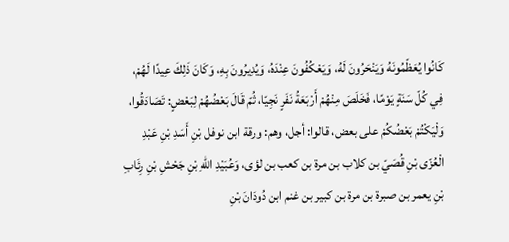كَانُوا يُعَظّمُونَهُ وَيَنْحَرُونَ لَهُ، وَيَعْكُفُونَ عِنْدَهُ، وَيُدِيرُونَ بِهِ، وَكَانَ ذَلِكَ عِيدًا لَهُمْ، فِي كُلّ سَنَةٍ يَوْمًا، فَخَلَصَ مِنْهُمْ أَرْبَعَةُ نَفَرٍ نَجِيّا، ثُمّ قَالَ بَعْضُهُمْ لِبَعْضٍ: تَصَادَقُوا، وَلْيَكْتُمْ بَعْضُكُمْ على بعض، قالوا: أجل، وهم: ورقة ابن نوفل بْنِ أَسَدِ بْنِ عَبْدِ الْعُزّى بْنِ قُصَيّ بن كلاب بن مرة بن كعب بن لؤى، وَعُبَيْدِ اللهِ بْنِ جَحْشِ بْنِ رِئَابِ بْنِ يعمر بن صبرة بن مرة بن كبير بن غنم ابن دُودَانَ بْنِ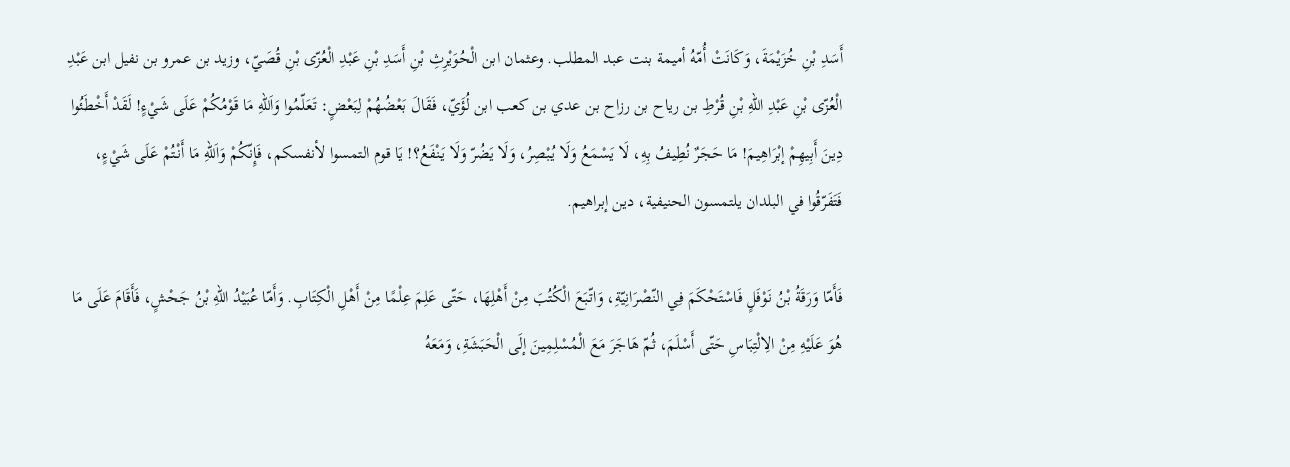أَسَدِ بْنِ خُزَيْمَةَ، وَكَانَتْ أُمّهُ أميمة بنت عبد المطلب. وعثمان ابن الْحُوَيْرِثِ بْنِ أَسَدِ بْنِ عَبْدِ الْعُزّى بْنِ قُصَيّ، وزيد بن عمرو بن نفيل ابن عَبْدِ الْعُزّى بْنِ عَبْدِ اللهِ بْنِ قُرْطِ بن رياح بن رزاح بن عدي بن كعب ابن لُؤَيّ، فَقَالَ بَعْضُهُمْ لِبَعْضٍ: تَعَلّمُوا وَاَللهِ مَا قَوْمُكُمْ عَلَى شَيْءٍ! لَقَدْ أَخْطَئُوا دِينَ أَبِيهِمْ إبْرَاهِيمَ! مَا حَجَرٌ نُطِيفُ بِهِ، لَا يَسْمَعُ وَلَا يُبْصِرُ، وَلَا يَضُرّ وَلَا يَنْفَعُ؟! يَا قوم التمسوا لأنفسكم، فَإِنّكُمْ وَاَللهِ مَا أَنْتُمْ عَلَى شَيْءٍ، فَتَفَرّقُوا في البلدان يلتمسون الحنيفية، دين إبراهيم.

فَأَمّا وَرَقَةُ بْنُ نَوْفَلٍ فَاسْتَحْكَمَ فِي النّصْرَانِيّةِ، وَاتّبَعَ الْكُتُبَ مِنْ أَهْلِهَا، حَتّى عَلِمَ عِلْمًا مِنْ أَهْلِ الْكِتَابِ. وَأَمّا عُبَيْدُ اللهِ بْنُ جَحْشٍ، فَأَقَامَ عَلَى مَا هُوَ عَلَيْهِ مِنْ الِالْتِبَاسِ حَتّى أَسْلَمَ، ثُمّ هَاجَرَ مَعَ الْمُسْلِمِينَ إلَى الْحَبَشَةِ، وَمَعَهُ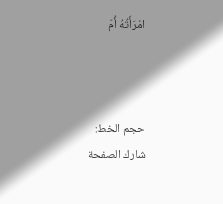امْرَأَتُهُ أُمّ



حجم الخط:
شارك الصفحة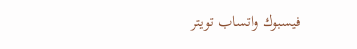فيسبوك واتساب تويتر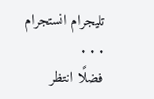تليجرام انستجرام
. . .
فضلًا انتظر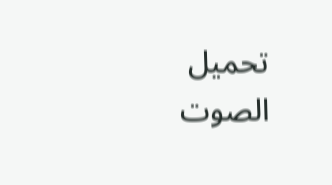تحميل الصوت